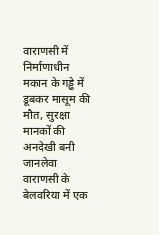वाराणसी में निर्माणाधीन मकान के गड्ढे में डूबकर मासूम की मौत, सुरक्षा मानकों की अनदेखी बनी जानलेवा
वाराणसी के बेलवरिया में एक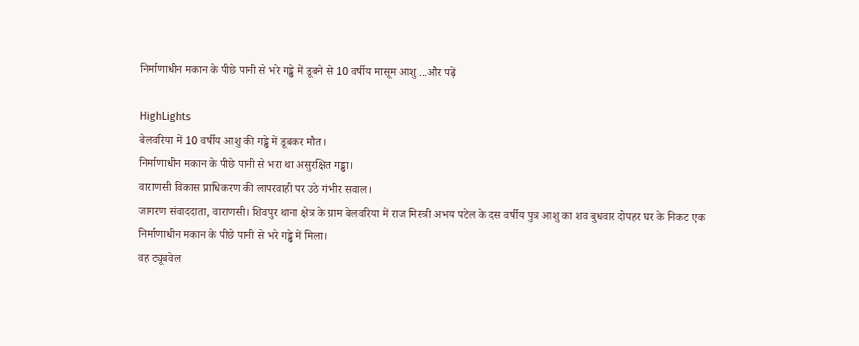निर्माणाधीन मकान के पीछे पानी से भरे गड्ढे में डूबने से 10 वर्षीय मासूम आशु ...और पढ़ें

HighLights
बेलवरिया में 10 वर्षीय आशु की गड्ढे में डूबकर मौत।
निर्माणाधीन मकान के पीछे पानी से भरा था असुरक्षित गड्ढा।
वाराणसी विकास प्राधिकरण की लापरवाही पर उठे गंभीर सवाल।
जागरण संवाददाता, वाराणसी। शिवपुर थाना क्षेत्र के ग्राम बेलवरिया में राज मिस्त्री अभय पटेल के दस वर्षीय पुत्र आशु का शव बुधवार दोपहर घर के निकट एक निर्माणाधीन मकान के पीछे पानी से भरे गड्ढे में मिला।
वह ट्यूबवेल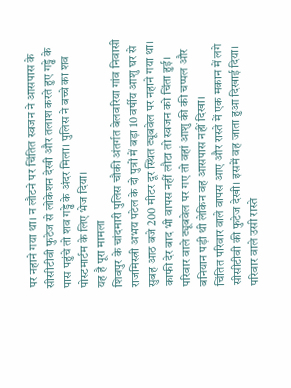पर नहाने गया था। न लौटने पर चिंतित स्वजन ने आसपास के सीसीटीवी फुटेज से लोकेशन देखी और तलाश करते हुए गड्ढे के पास पहुंचे तो शव गड्ढे के अंदर मिला। पुलिस ने बच्चे का शव पोस्टमार्टम के लिए भेज दिया।
यह है पूरा मामला
शिवपुर के चांदमारी पुलिस चौकी अंतर्गत बेलवरिया गांव निवासी राजमिस्त्री अभय पटेल के दो पुत्रों में बड़ा 10 वर्षीय आशु घर से सुबह आठ बजे 200 मीटर दूर स्थित ट्यूबवेल पर नहाने गया था। काफी देर बाद भी वापस नहीं लौटा तो स्वजन को चिंता हुई। परिवार वाले ट्यूबवेल पर गए तो वहां आशु की की चप्पल और बनियान पड़ी थी लेकिन वह आसपास नहीं दिखा।
चिंतित परिवार वाले वापस आए और रास्ते में एक मकान में लगे सीसीटीवी की फुटेज देखी। इसमें वह जाता हुआ दिखाई दिया। परिवार वाले उसी रास्ते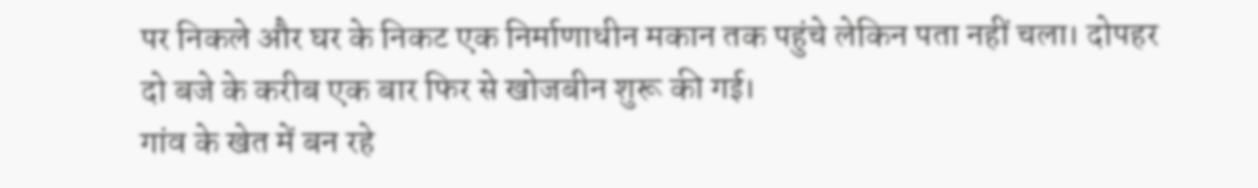पर निकले और घर के निकट एक निर्माणाधीन मकान तक पहुंचे लेकिन पता नहीं चला। दोपहर दो बजे के करीब एक बार फिर से खोजबीन शुरू की गई।
गांव के खेत में बन रहे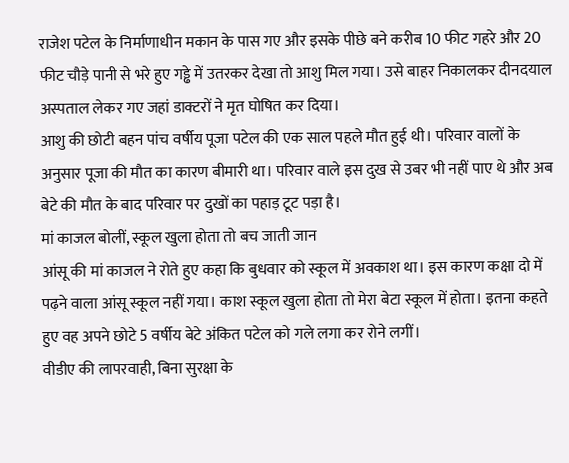राजेश पटेल के निर्माणाधीन मकान के पास गए और इसके पीछे बने करीब 10 फीट गहरे और 20 फीट चौड़े पानी से भरे हुए गड्ढे में उतरकर देखा तो आशु मिल गया। उसे बाहर निकालकर दीनदयाल अस्पताल लेकर गए जहां डाक्टरों ने मृत घोषित कर दिया।
आशु की छोटी बहन पांच वर्षीय पूजा पटेल की एक साल पहले मौत हुई थी। परिवार वालों के अनुसार पूजा की मौत का कारण बीमारी था। परिवार वाले इस दुख से उबर भी नहीं पाए थे और अब बेटे की मौत के बाद परिवार पर दुखों का पहाड़ टूट पड़ा है।
मां काजल बोलीं, स्कूल खुला होता तो बच जाती जान
आंसू की मां काजल ने रोते हुए कहा कि बुधवार को स्कूल में अवकाश था। इस कारण कक्षा दो में पढ़ने वाला आंसू स्कूल नहीं गया। काश स्कूल खुला होता तो मेरा बेटा स्कूल में होता। इतना कहते हुए वह अपने छोटे 5 वर्षीय बेटे अंकित पटेल को गले लगा कर रोने लगीं।
वीडीए की लापरवाही, बिना सुरक्षा के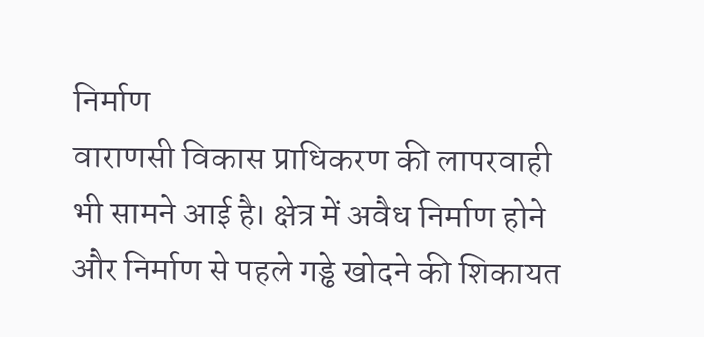निर्माण
वाराणसी विकास प्राधिकरण की लापरवाही भी सामने आई है। क्षेत्र में अवैध निर्माण होने और निर्माण से पहले गड्ढे खोदने की शिकायत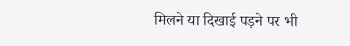मिलने या दिखाई पड़ने पर भी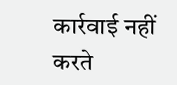कार्रवाई नहीं करते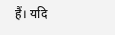हैं। यदि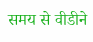समय से वीडीने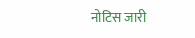नोटिस जारी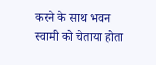करने के साथ भवन स्वामी को चेताया होता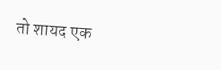तो शायद एक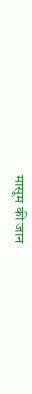मासूम की जान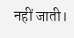नहीं जाती।